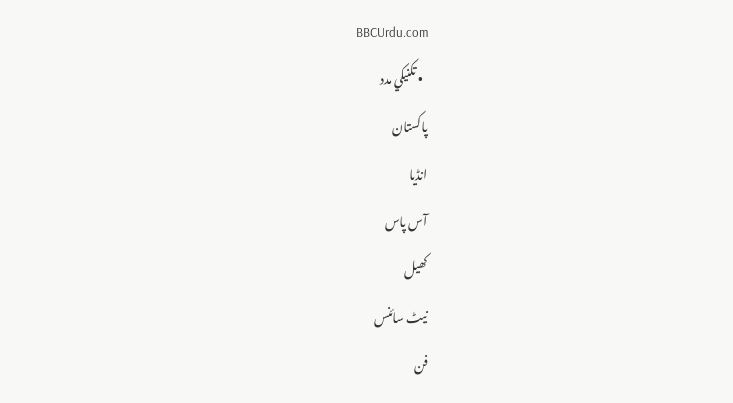BBCUrdu.com
  • تکنيکي مدد
پاکستان
انڈیا
آس پاس
کھیل
نیٹ سائنس
فن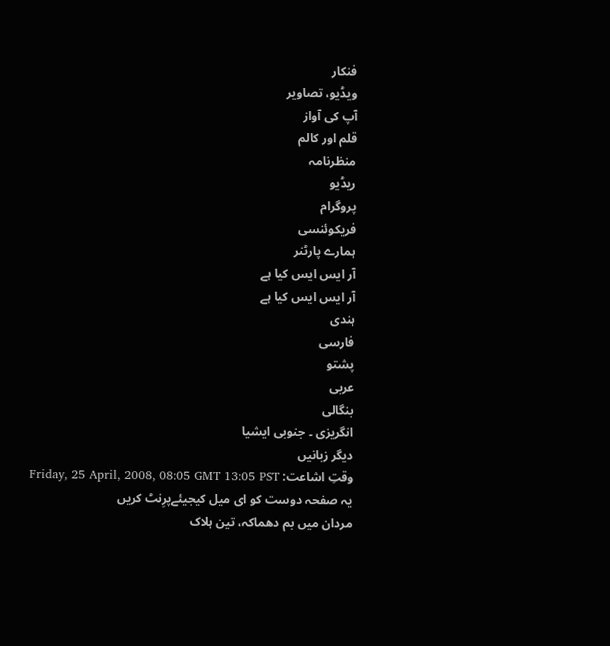فنکار
ویڈیو، تصاویر
آپ کی آواز
قلم اور کالم
منظرنامہ
ریڈیو
پروگرام
فریکوئنسی
ہمارے پارٹنر
آر ایس ایس کیا ہے
آر ایس ایس کیا ہے
ہندی
فارسی
پشتو
عربی
بنگالی
انگریزی ۔ جنوبی ایشیا
دیگر زبانیں
وقتِ اشاعت: Friday, 25 April, 2008, 08:05 GMT 13:05 PST
یہ صفحہ دوست کو ای میل کیجیئےپرِنٹ کریں
مردان میں بم دھماکہ، تین ہلاک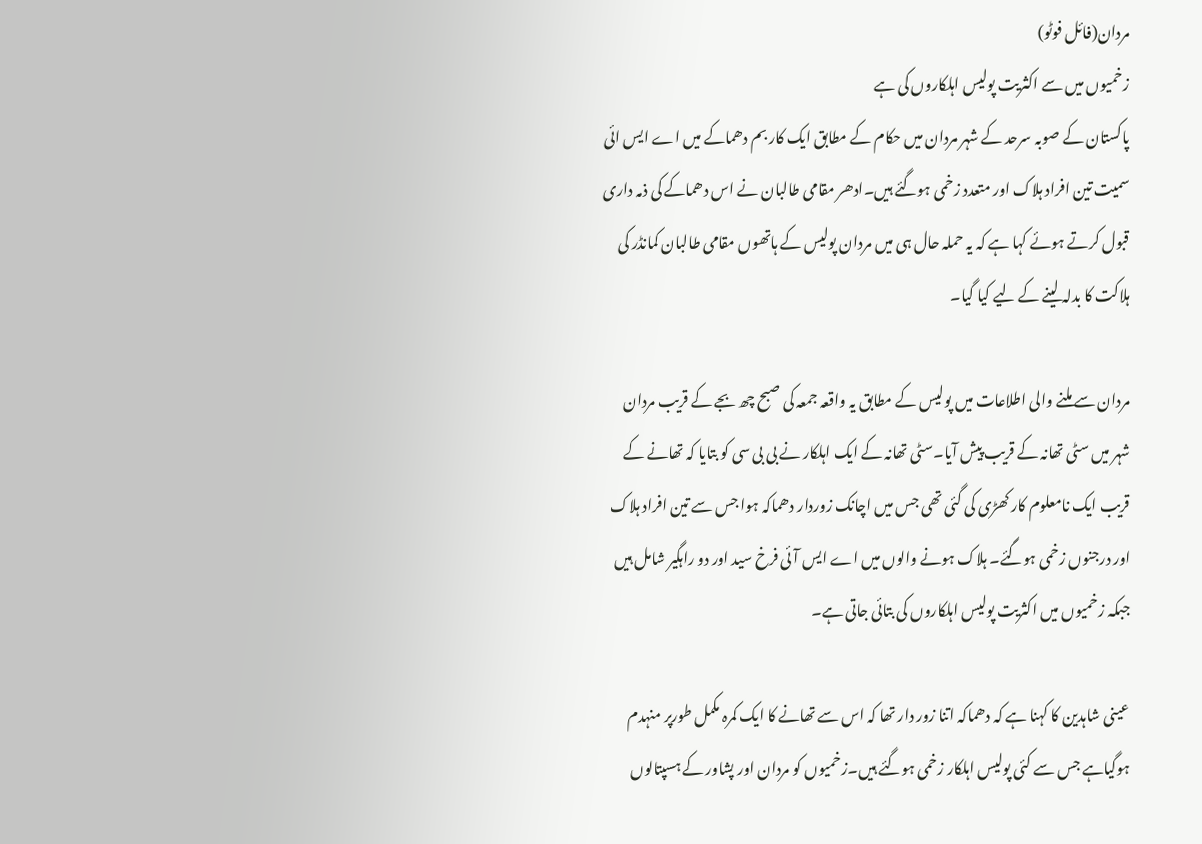مردان(فائل فوٹو)
زخمیوں میں سے اکثریت پولیس اہلکاروں کی ہے
پاکستان کے صوبہ سرحد کے شہر مردان میں حکام کے مطابق ایک کار بم دھماکے میں اے ایس ائی سمیت تین افراد ہلاک اور متعدد زخمی ہوگئے ہیں۔ادھر مقامی طالبان نے اس دھماکے کی ذمہ داری قبول کرتے ہوئے کہا ہے کہ یہ حملہ حال ہی میں مردان پولیس کے ہاتھوں مقامی طالبان کمانڈر کی ہلاکت کا بدلہ لینے کے لیے کیا گیا۔

مردان سے ملنے والی اطلاعات میں پولیس کے مطابق یہ واقعہ جمعہ کی صبح چھ بجے کے قریب مردان شہر میں سٹی تھانہ کے قریب پیش آیا۔سٹی تھانہ کے ایک اہلکار نے بی بی سی کو بتایا کہ تھانے کے قریب ایک نامعلوم کار کھڑی کی گئی تھی جس میں اچانک زوردار دھماکہ ہوا جس سے تین افراد ہلاک اور درجنوں زخمی ہوگئے۔ ہلاک ہونے والوں میں اے ایس آئی فرخ سید اور دو راہگیر شامل ہیں جبکہ زخمیوں میں اکثریت پولیس اہلکاروں کی بتائی جاتی ہے۔

عینی شاہدین کا کہنا ہے کہ دھماکہ اتنا زور دار تھا کہ اس سے تھانے کا ایک کمرہ مکمل طورپر منہدم ہوگیاہے جس سے کئی پولیس اہلکار زخمی ہوگئے ہیں۔زخمیوں کو مردان اور پشاور کے ہسپتالوں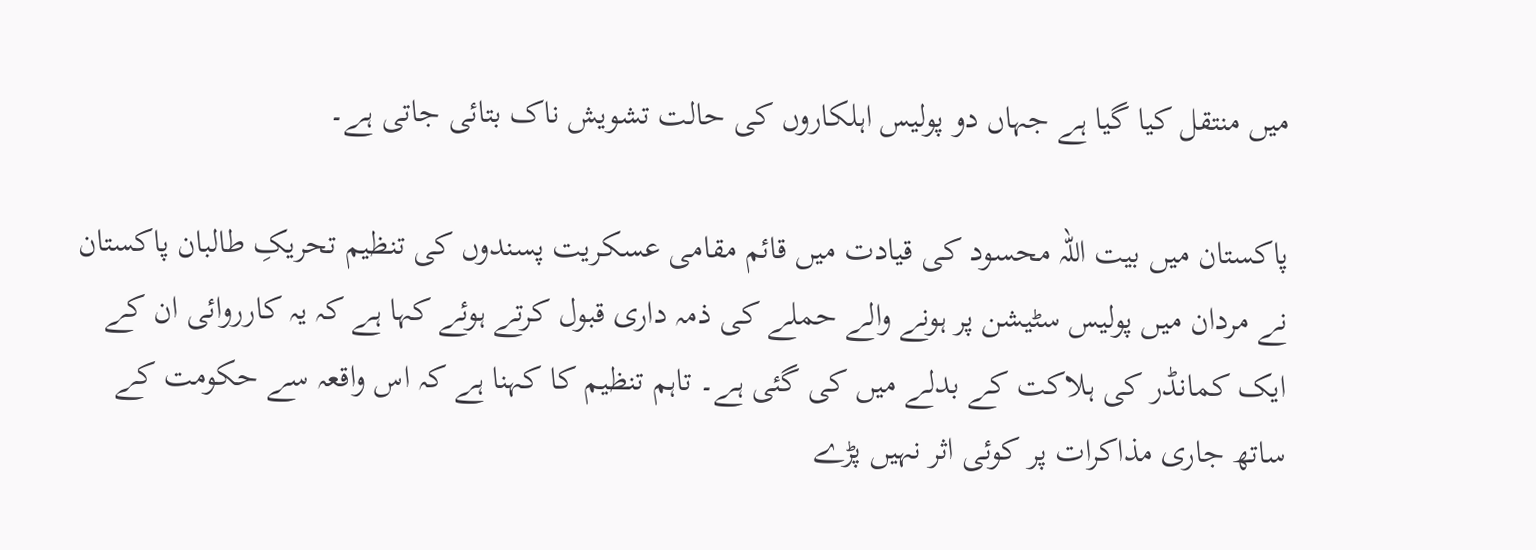میں منتقل کیا گیا ہے جہاں دو پولیس اہلکاروں کی حالت تشویش ناک بتائی جاتی ہے۔

پاکستان میں بیت اللہ محسود کی قیادت میں قائم مقامی عسکریت پسندوں کی تنظیم تحریکِ طالبان پاکستان نے مردان میں پولیس سٹیشن پر ہونے والے حملے کی ذمہ داری قبول کرتے ہوئے کہا ہے کہ یہ کارروائی ان کے ایک کمانڈر کی ہلاکت کے بدلے میں کی گئی ہے۔ تاہم تنظیم کا کہنا ہے کہ اس واقعہ سے حکومت کے ساتھ جاری مذاکرات پر کوئی اثر نہیں پڑے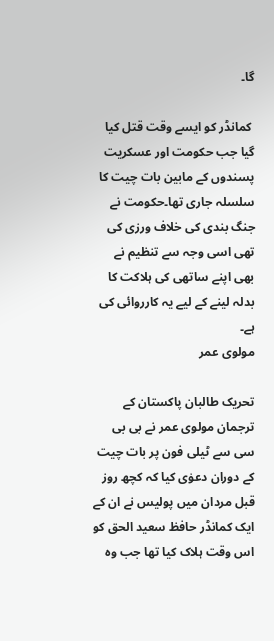گا۔

 کمانڈر کو ایسے وقت قتل کیا گیا جب حکومت اور عسکریت پسندوں کے مابین بات چیت کا سلسلہ جاری تھا۔حکومت نے جنگ بندی کی خلاف ورزی کی تھی اسی وجہ سے تنظیم نے بھی اپنے ساتھی کی ہلاکت کا بدلہ لینے کے لیے یہ کارروائی کی ہے۔
مولوی عمر

تحریک طالبان پاکستان کے ترجمان مولوی عمر نے بی بی سی سے ٹیلی فون پر بات چیت کے دوران دعوٰی کیا کہ کچھ روز قبل مردان میں پولیس نے ان کے ایک کمانڈر حافظ سعید الحق کو اس وقت ہلاک کیا تھا جب وہ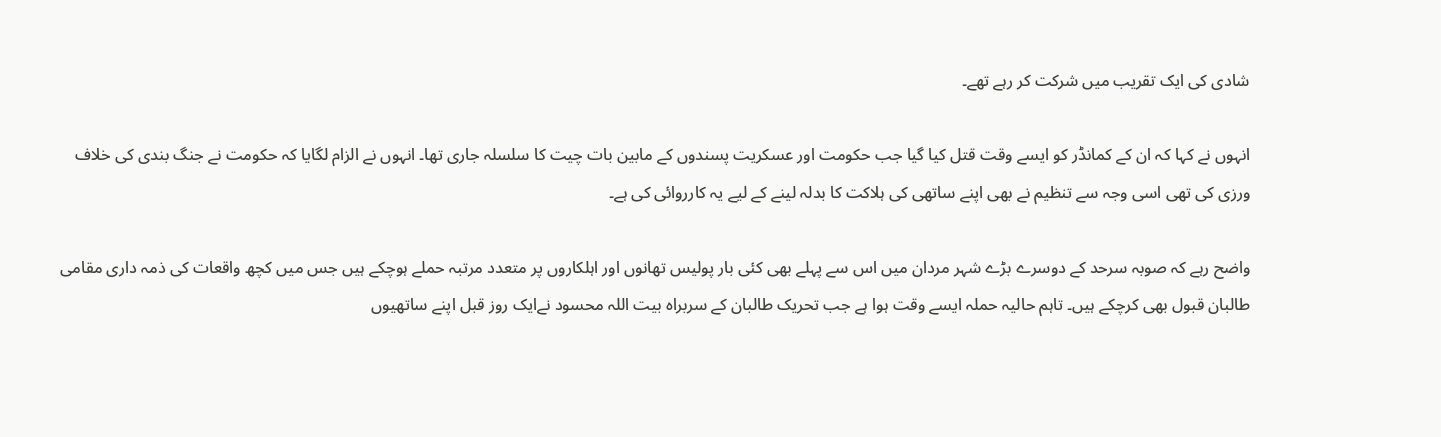شادی کی ایک تقریب میں شرکت کر رہے تھے۔

انہوں نے کہا کہ ان کے کمانڈر کو ایسے وقت قتل کیا گیا جب حکومت اور عسکریت پسندوں کے مابین بات چیت کا سلسلہ جاری تھا۔ انہوں نے الزام لگایا کہ حکومت نے جنگ بندی کی خلاف ورزی کی تھی اسی وجہ سے تنظیم نے بھی اپنے ساتھی کی ہلاکت کا بدلہ لینے کے لیے یہ کارروائی کی ہے۔

واضح رہے کہ صوبہ سرحد کے دوسرے بڑے شہر مردان میں اس سے پہلے بھی کئی بار پولیس تھانوں اور اہلکاروں پر متعدد مرتبہ حملے ہوچکے ہیں جس میں کچھ واقعات کی ذمہ داری مقامی طالبان قبول بھی کرچکے ہیں۔ تاہم حالیہ حملہ ایسے وقت ہوا ہے جب تحریک طالبان کے سربراہ بیت اللہ محسود نےایک روز قبل اپنے ساتھیوں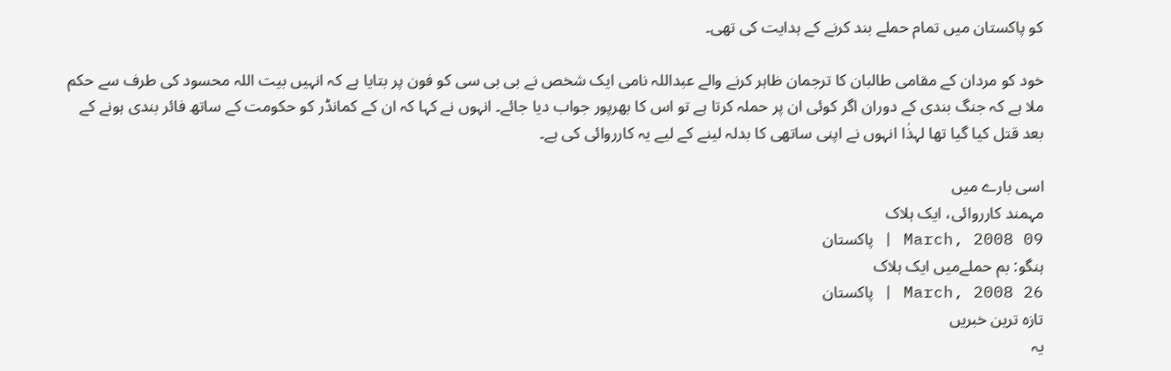کو پاکستان میں تمام حملے بند کرنے کے ہدایت کی تھی۔

خود کو مردان کے مقامی طالبان کا ترجمان ظاہر کرنے والے عبداللہ نامی ایک شخص نے بی بی سی کو فون پر بتایا ہے کہ انہیں بیت اللہ محسود کی طرف سے حکم ملا ہے کہ جنگ بندی کے دوران اگر کوئی ان پر حملہ کرتا ہے تو اس کا بھرپور جواب دیا جائے۔ انہوں نے کہا کہ ان کے کمانڈر کو حکومت کے ساتھ فائر بندی ہونے کے بعد قتل کیا گیا تھا لہذٰا انہوں نے اپنی ساتھی کا بدلہ لینے کے لیے یہ کارروائی کی ہے۔

اسی بارے میں
مہمند کارروائی، ایک ہلاک
09 March, 2008 | پاکستان
ہنگو: بم حملےمیں ایک ہلاک
26 March, 2008 | پاکستان
تازہ ترین خبریں
یہ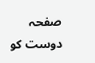صفحہ دوست کو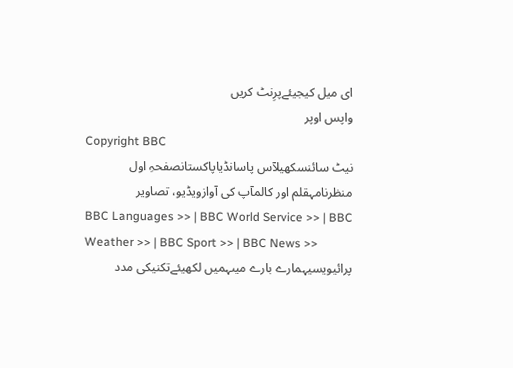ای میل کیجیئےپرِنٹ کریں
واپس اوپر
Copyright BBC
نیٹ سائنسکھیلآس پاسانڈیاپاکستانصفحہِ اول
منظرنامہقلم اور کالمآپ کی آوازویڈیو، تصاویر
BBC Languages >> | BBC World Service >> | BBC Weather >> | BBC Sport >> | BBC News >>
پرائیویسیہمارے بارے میںہمیں لکھیئےتکنیکی مدد